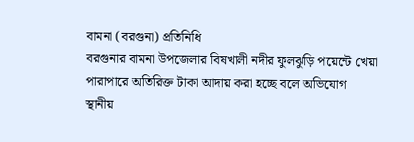বামনা (বরগুনা) প্রতিনিধি
বরগুনার বামনা উপজেলার বিষখালী নদীর ফুলঝুড়ি পয়েন্টে খেয়া পারাপারে অতিরিক্ত টাকা আদায় করা হচ্ছে বলে অভিযোগ
স্থানীয়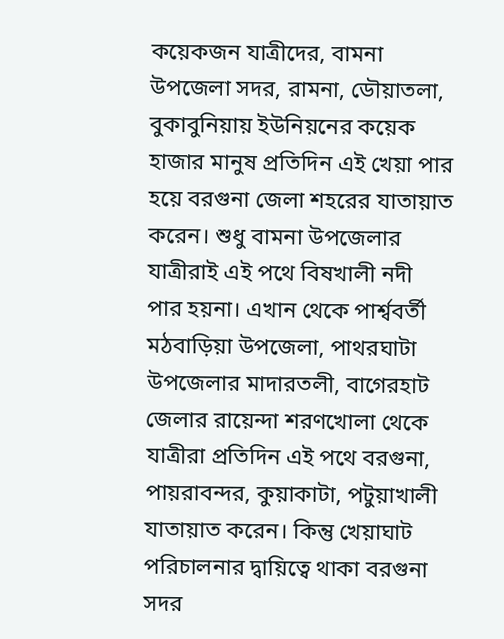কয়েকজন যাত্রীদের, বামনা উপজেলা সদর, রামনা, ডৌয়াতলা, বুকাবুনিয়ায় ইউনিয়নের কয়েক হাজার মানুষ প্রতিদিন এই খেয়া পার হয়ে বরগুনা জেলা শহরের যাতায়াত করেন। শুধু বামনা উপজেলার যাত্রীরাই এই পথে বিষখালী নদী পার হয়না। এখান থেকে পার্শ্ববর্তী মঠবাড়িয়া উপজেলা, পাথরঘাটা উপজেলার মাদারতলী, বাগেরহাট জেলার রায়েন্দা শরণখোলা থেকে যাত্রীরা প্রতিদিন এই পথে বরগুনা, পায়রাবন্দর, কুয়াকাটা, পটুয়াখালী যাতায়াত করেন। কিন্তু খেয়াঘাট পরিচালনার দ্বায়িত্বে থাকা বরগুনা সদর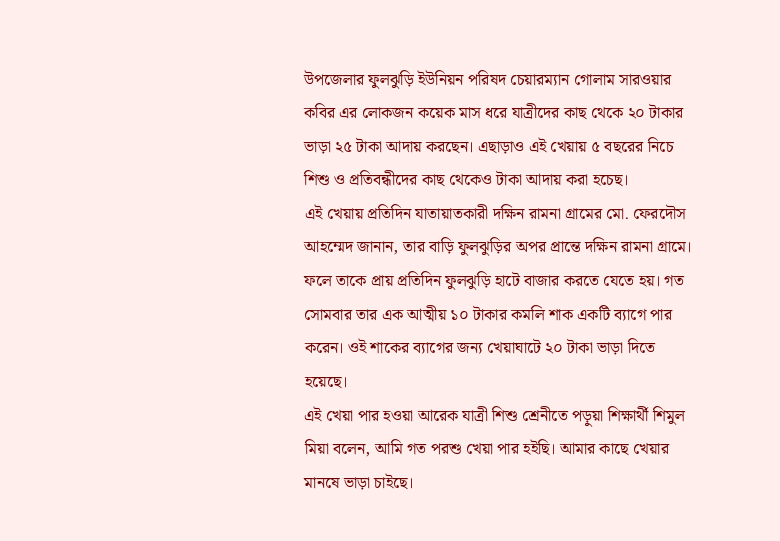উপজেলার ফুলঝুড়ি ইউনিয়ন পরিষদ চেয়ারম্যান গোলাম সারওয়ার কবির এর লোকজন কয়েক মাস ধরে যাত্রীদের কাছ থেকে ২০ টাকার ভাড়া ২৫ টাকা আদায় করছেন। এছাড়াও এই খেয়ায় ৫ বছরের নিচে শিশু ও প্রতিবন্ধীদের কাছ থেকেও টাকা আদায় করা হচেছ।
এই খেয়ায় প্রতিদিন যাতায়াতকারী দক্ষিন রামনা গ্রামের মো. ফেরদৌস আহম্মেদ জানান, তার বাড়ি ফুলঝুড়ির অপর প্রান্তে দক্ষিন রামনা গ্রামে। ফলে তাকে প্রায় প্রতিদিন ফুলঝুড়ি হাটে বাজার করতে যেতে হয়। গত সোমবার তার এক আত্মীয় ১০ টাকার কমলি শাক একটি ব্যাগে পার করেন। ওই শাকের ব্যাগের জন্য খেয়াঘাটে ২০ টাকা ভাড়া দিতে হয়েছে।
এই খেয়া পার হওয়া আরেক যাত্রী শিশু শ্রেনীতে পড়ুয়া শিক্ষার্থী শিমুল মিয়া বলেন, আমি গত পরশু খেয়া পার হইছি। আমার কাছে খেয়ার মানষে ভাড়া চাইছে।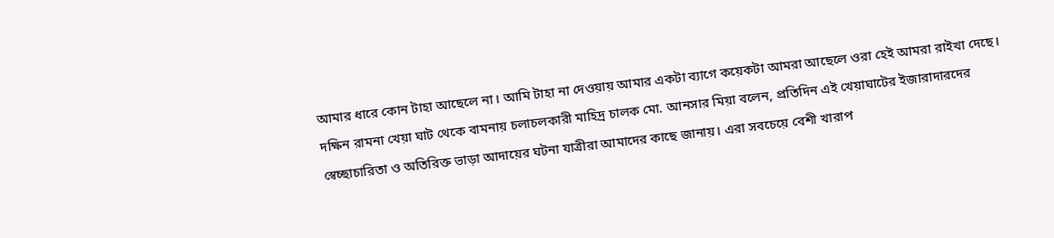আমার ধারে কোন টাহা আছেলে না। আমি টাহা না দেওয়ায় আমার একটা ব্যাগে কয়েকটা আমরা আছেলে ওরা হেই আমরা রাইখা দেছে।
দক্ষিন রামনা খেয়া ঘাট থেকে বামনায় চলাচলকারী মাহিদ্র চালক মো. আনসার মিয়া বলেন, প্রতিদিন এই খেয়াঘাটের ইজারাদারদের স্বেচ্ছাচারিতা ও অতিরিক্ত ভাড়া আদায়ের ঘটনা যাত্রীরা আমাদের কাছে জানায়। এরা সবচেয়ে বেশী খারাপ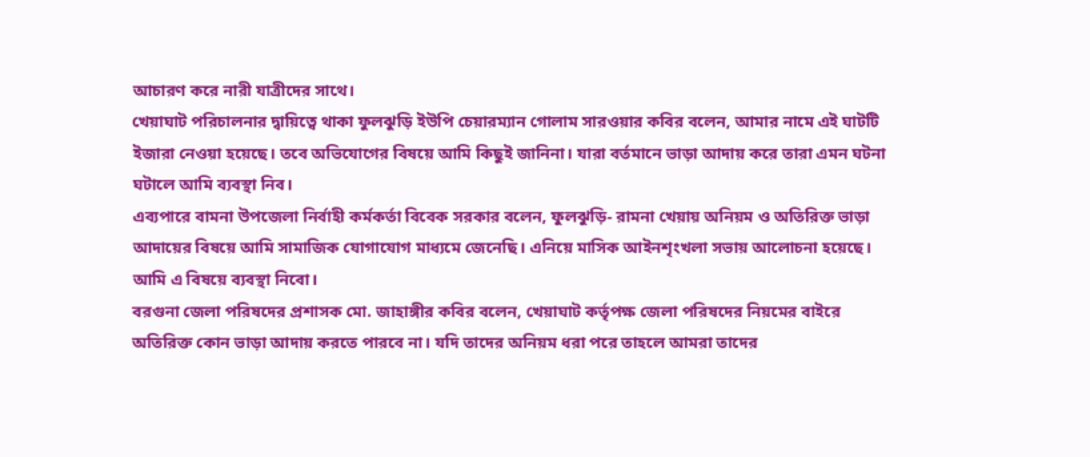আচারণ করে নারী যাত্রীদের সাথে।
খেয়াঘাট পরিচালনার দ্বায়িত্বে থাকা ফুলঝুড়ি ইউপি চেয়ারম্যান গোলাম সারওয়ার কবির বলেন, আমার নামে এই ঘাটটি ইজারা নেওয়া হয়েছে। তবে অভিযোগের বিষয়ে আমি কিছুই জানিনা। যারা বর্তমানে ভাড়া আদায় করে তারা এমন ঘটনা ঘটালে আমি ব্যবস্থা নিব।
এব্যপারে বামনা উপজেলা নির্বাহী কর্মকর্তা বিবেক সরকার বলেন, ফুলঝুড়ি- রামনা খেয়ায় অনিয়ম ও অতিরিক্ত ভাড়া আদায়ের বিষয়ে আমি সামাজিক যোগাযোগ মাধ্যমে জেনেছি। এনিয়ে মাসিক আইনশৃংখলা সভায় আলোচনা হয়েছে। আমি এ বিষয়ে ব্যবস্থা নিবো।
বরগুনা জেলা পরিষদের প্রশাসক মো. জাহাঙ্গীর কবির বলেন, খেয়াঘাট কর্তৃপক্ষ জেলা পরিষদের নিয়মের বাইরে অতিরিক্ত কোন ভাড়া আদায় করতে পারবে না। যদি তাদের অনিয়ম ধরা পরে তাহলে আমরা তাদের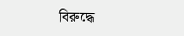বিরুদ্ধে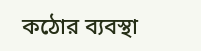কঠোর ব্যবস্থা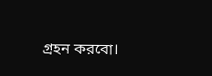গ্রহন করবো।